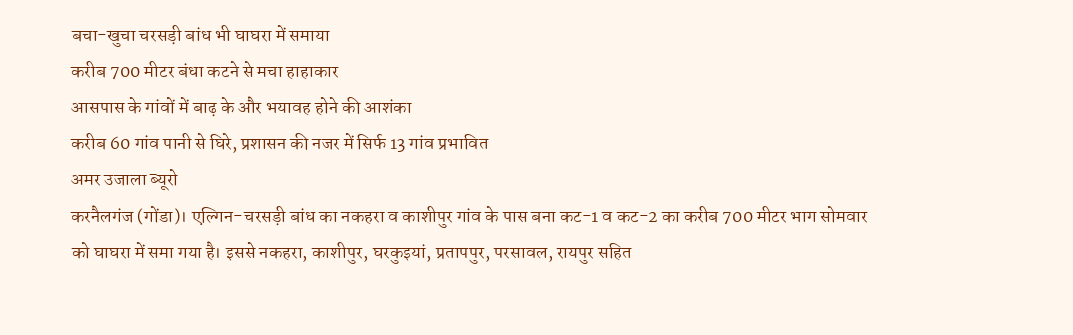बचा-खुचा चरसड़ी बांध भी घाघरा में समाया
करीब 700 मीटर बंधा कटने से मचा हाहाकार
आसपास के गांवों में बाढ़ के और भयावह होने की आशंका
करीब 60 गांव पानी से घिरे, प्रशासन की नजर में सिर्फ 13 गांव प्रभावित
अमर उजाला ब्यूरो
करनैलगंज (गोंडा)। एल्गिन-चरसड़ी बांध का नकहरा व काशीपुर गांव के पास बना कट-1 व कट-2 का करीब 700 मीटर भाग सोमवार को घाघरा में समा गया है। इससे नकहरा, काशीपुर, घरकुइयां, प्रतापपुर, परसावल, रायपुर सहित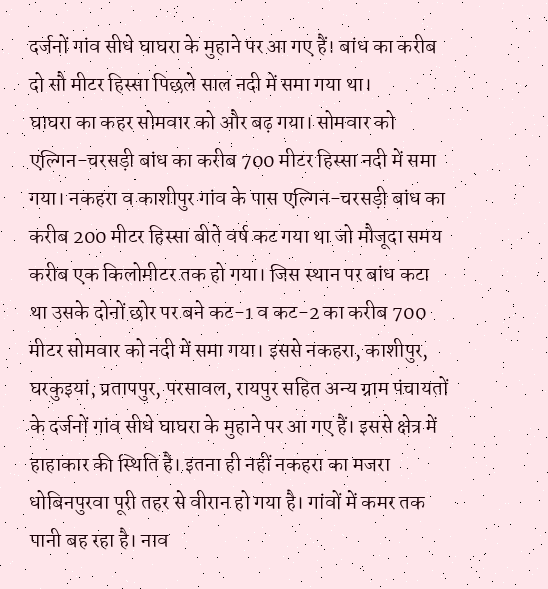दर्जनों गांव सीधे घाघरा के मुहाने पर आ गए हैं। बांध का करीब दो सौ मीटर हिस्सा पिछले साल नदी में समा गया था।
घाघरा का कहर सोमवार को और बढ़ गया। सोमवार को एल्गिन-चरसड़ी बांध का करीब 700 मीटर हिस्सा नदी में समा गया। नकहरा व काशीपुर गांव के पास एल्गिन-चरसड़ी बांध का करीब 200 मीटर हिस्सा बीते वर्ष कट गया था जो मौजूदा समय करीब एक किलोमीटर तक हो गया। जिस स्थान पर बांध कटा था उसके दोनों छोर पर बने कट-1 व कट-2 का करीब 700 मीटर सोमवार को नदी में समा गया। इससे नकहरा, काशीपुर, घरकुइयां, प्रतापपुर, परसावल, रायपुर सहित अन्य ग्राम पंचायतों के दर्जनों गांव सीधे घाघरा के मुहाने पर आ गए हैं। इससे क्षेत्र में हाहाकार की स्थिति है। इतना ही नहीं नकहरा का मजरा धोबिनपुरवा पूरी तहर से वीरान हो गया है। गांवों में कमर तक पानी बह रहा है। नाव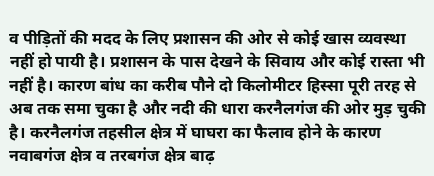व पीड़ितों की मदद के लिए प्रशासन की ओर से कोई खास व्यवस्था नहीं हो पायी है। प्रशासन के पास देखने के सिवाय और कोई रास्ता भी नहीं है। कारण बांध का करीब पौने दो किलोमीटर हिस्सा पूरी तरह से अब तक समा चुका है और नदी की धारा करनैलगंज की ओर मुड़ चुकी है। करनैलगंज तहसील क्षेत्र में घाघरा का फैलाव होने के कारण नवाबगंज क्षेत्र व तरबगंज क्षेत्र बाढ़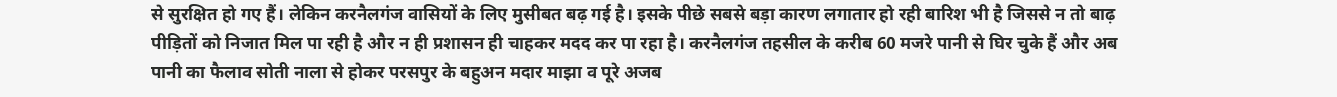से सुरक्षित हो गए हैं। लेकिन करनैलगंज वासियों के लिए मुसीबत बढ़ गई है। इसके पीछे सबसे बड़ा कारण लगातार हो रही बारिश भी है जिससे न तो बाढ़ पीड़ितों को निजात मिल पा रही है और न ही प्रशासन ही चाहकर मदद कर पा रहा है। करनैलगंज तहसील के करीब 60 मजरे पानी से घिर चुके हैं और अब पानी का फैलाव सोती नाला से होकर परसपुर के बहुअन मदार माझा व पूरे अजब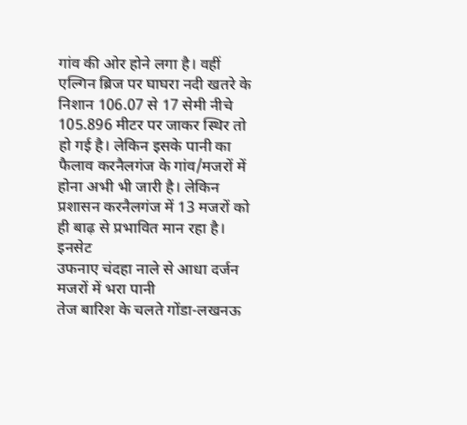गांव की ओर होने लगा है। वहीं एल्गिन ब्रिज पर घाघरा नदी खतरे के निशान 106.07 से 17 सेमी नीचे 105.896 मीटर पर जाकर स्थिर तो हो गई है। लेकिन इसके पानी का फैलाव करनैलगंज के गांव/मजरों में होना अभी भी जारी है। लेकिन प्रशासन करनैलगंज में 13 मजरों को ही बाढ़ से प्रभावित मान रहा है।
इनसेट
उफनाए चंदहा नाले से आधा दर्जन मजरों में भरा पानी
तेज बारिश के चलते गोंडा-लखनऊ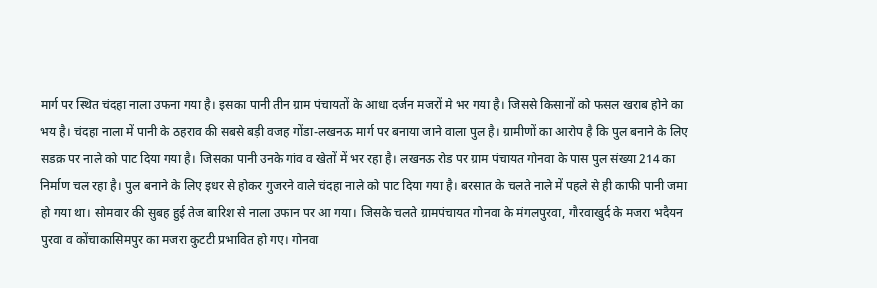मार्ग पर स्थित चंदहा नाला उफना गया है। इसका पानी तीन ग्राम पंचायतों के आधा दर्जन मजरों मे भर गया है। जिससे किसानों को फसल खराब होने का भय है। चंदहा नाला में पानी के ठहराव की सबसे बड़ी वजह गोंडा-लखनऊ मार्ग पर बनाया जाने वाला पुल है। ग्रामीणों का आरोप है कि पुल बनाने के लिए सडक़ पर नाले को पाट दिया गया है। जिसका पानी उनके गांव व खेतों में भर रहा है। लखनऊ रोड पर ग्राम पंचायत गोनवा के पास पुल संख्या 214 का निर्माण चल रहा है। पुल बनाने के लिए इधर से होकर गुजरने वाले चंदहा नाले को पाट दिया गया है। बरसात के चलते नाले में पहले से ही काफी पानी जमा हो गया था। सोमवार की सुबह हुई तेज बारिश से नाला उफान पर आ गया। जिसके चलते ग्रामपंचायत गोनवा के मंगलपुरवा, गौरवाखुर्द के मजरा भदैयन पुरवा व कोंचाकासिमपुर का मजरा कुटटी प्रभावित हो गए। गोनवा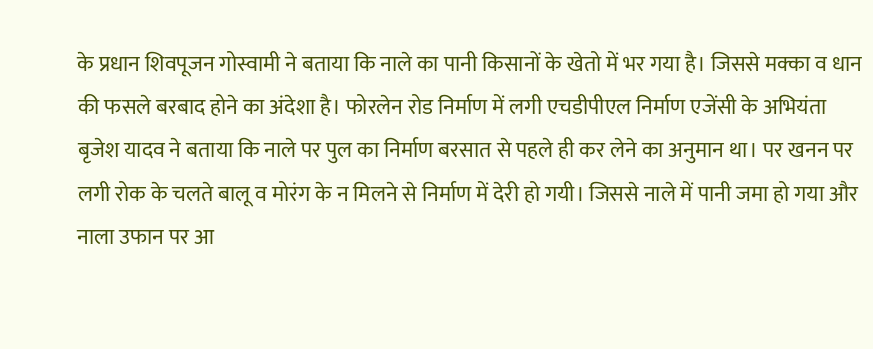के प्रधान शिवपूजन गोस्वामी ने बताया कि नाले का पानी किसानों के खेतो में भर गया है। जिससे मक्का व धान की फसले बरबाद होने का अंदेशा है। फोरलेन रोड निर्माण में लगी एचडीपीएल निर्माण एजेंसी के अभियंता बृजेश यादव ने बताया कि नाले पर पुल का निर्माण बरसात से पहले ही कर लेने का अनुमान था। पर खनन पर लगी रोक के चलते बालू व मोरंग के न मिलने से निर्माण में देरी हो गयी। जिससे नाले में पानी जमा हो गया और नाला उफान पर आ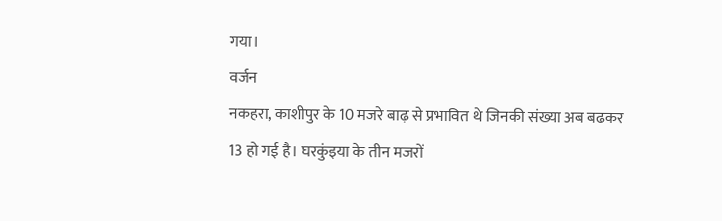गया।
वर्जन
नकहरा, काशीपुर के 10 मजरे बाढ़ से प्रभावित थे जिनकी संख्या अब बढकर 13 हो गई है। घरकुंइया के तीन मजरों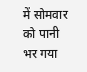में सोमवार को पानी भर गया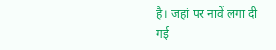है। जहां पर नावें लगा दी गई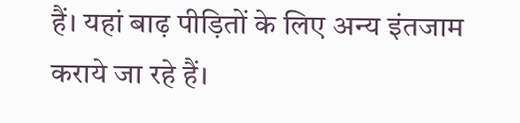हैं। यहां बाढ़ पीड़ितों के लिए अन्य इंतजाम कराये जा रहे हैं।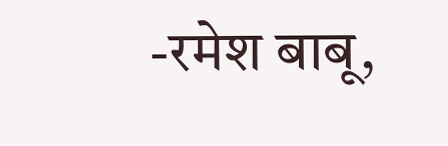-रमेश बाबू,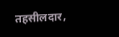तहसीलदार,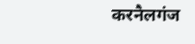करनैलगंज